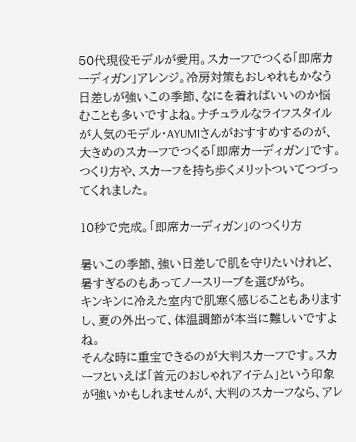50代現役モデルが愛用。スカーフでつくる「即席カーディガン」アレンジ。冷房対策もおしゃれもかなう
日差しが強いこの季節、なにを着ればいいのか悩むことも多いですよね。ナチュラルなライフスタイルが人気のモデル・AYUMIさんがおすすめするのが、大きめのスカーフでつくる「即席カーディガン」です。つくり方や、スカーフを持ち歩くメリットついてつづってくれました。

10秒で完成。「即席カーディガン」のつくり方

暑いこの季節、強い日差しで肌を守りたいけれど、暑すぎるのもあってノースリーブを選びがち。
キンキンに冷えた室内で肌寒く感じることもありますし、夏の外出って、体温調節が本当に難しいですよね。
そんな時に重宝できるのが大判スカーフです。スカーフといえば「首元のおしゃれアイテム」という印象が強いかもしれませんが、大判のスカーフなら、アレ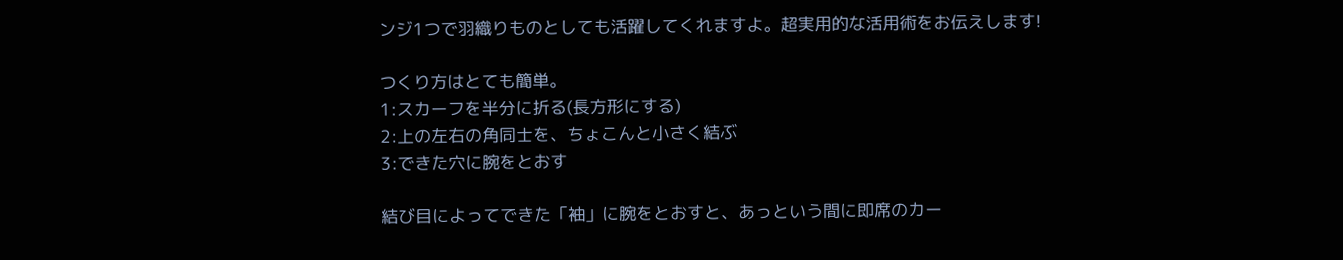ンジ1つで羽織りものとしても活躍してくれますよ。超実用的な活用術をお伝えします!

つくり方はとても簡単。
1:スカーフを半分に折る(長方形にする)
2:上の左右の角同士を、ちょこんと小さく結ぶ
3:できた穴に腕をとおす

結び目によってできた「袖」に腕をとおすと、あっという間に即席のカー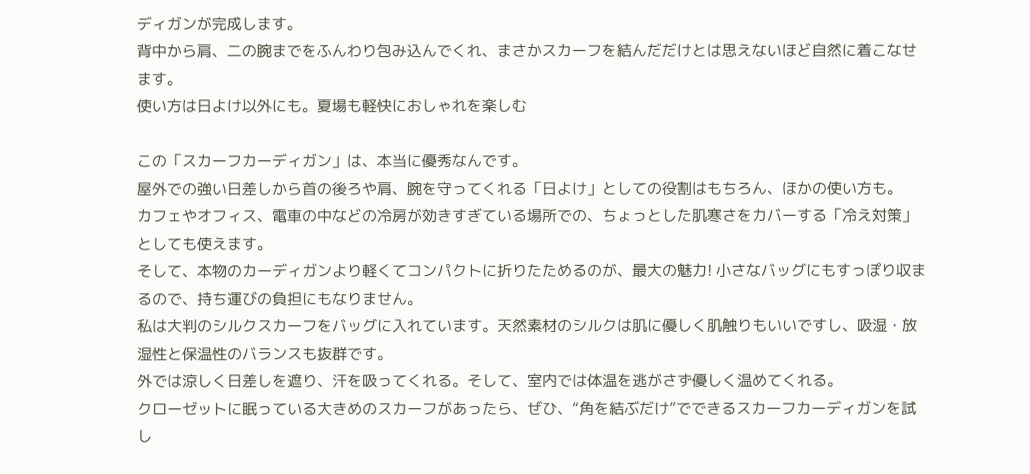ディガンが完成します。
背中から肩、二の腕までをふんわり包み込んでくれ、まさかスカーフを結んだだけとは思えないほど自然に着こなせます。
使い方は日よけ以外にも。夏場も軽快におしゃれを楽しむ

この「スカーフカーディガン」は、本当に優秀なんです。
屋外での強い日差しから首の後ろや肩、腕を守ってくれる「日よけ」としての役割はもちろん、ほかの使い方も。
カフェやオフィス、電車の中などの冷房が効きすぎている場所での、ちょっとした肌寒さをカバーする「冷え対策」としても使えます。
そして、本物のカーディガンより軽くてコンパクトに折りたためるのが、最大の魅力! 小さなバッグにもすっぽり収まるので、持ち運びの負担にもなりません。
私は大判のシルクスカーフをバッグに入れています。天然素材のシルクは肌に優しく肌触りもいいですし、吸湿・放湿性と保温性のバランスも抜群です。
外では涼しく日差しを遮り、汗を吸ってくれる。そして、室内では体温を逃がさず優しく温めてくれる。
クローゼットに眠っている大きめのスカーフがあったら、ぜひ、“角を結ぶだけ”でできるスカーフカーディガンを試し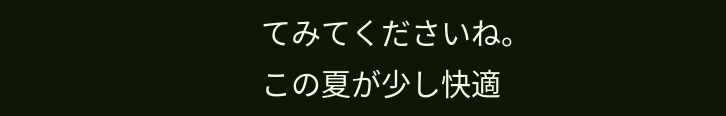てみてくださいね。
この夏が少し快適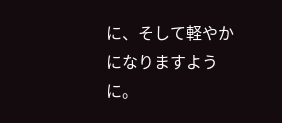に、そして軽やかになりますように。